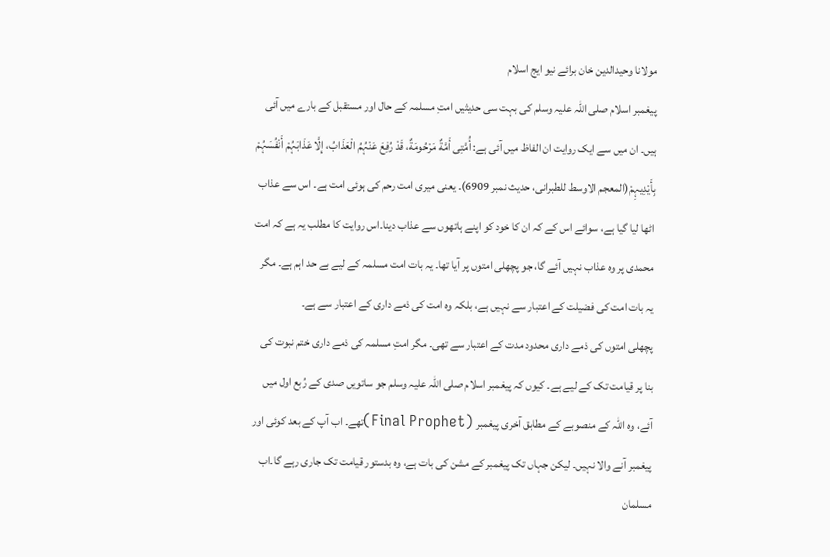مولانا وحیدالدین خان برائے نیو ایج اسلام
پیغمبر اسلام صلی اللہ علیہ وسلم کی بہت سی حدیثیں امتِ مسلمہ کے حال اور مستقبل کے بارے میں آئی ہیں۔ ان میں سے ایک روایت ان الفاظ میں آئی ہے: أُمَّتِی أَمَّةٌ مَرْحُومَةٌ، قَدْ رُفِعَ عَنْہُمُ الْعَذَابُ، إِلَّا عَذَابَہُمْ أَنْفُسَہُمْ بِأَیْدِیہِمْ(المعجم الاوسط للطبرانی، حدیث نمبر 6909)۔ یعنی میری امت رحم کی ہوئی امت ہے۔ اس سے عذاب اٹھا لیا گیا ہے، سوائے اس کے کہ ان کا خود کو اپنے ہاتھوں سے عذاب دینا۔اس روایت کا مطلب یہ ہے کہ امت محمدی پر وہ عذاب نہیں آئے گا، جو پچھلی امتوں پر آیا تھا۔ یہ بات امت مسلمہ کے لیے بے حد اہم ہے۔ مگر یہ بات امت کی فضیلت کے اعتبار سے نہیں ہے، بلکہ وہ امت کی ذمے داری کے اعتبار سے ہے۔
پچھلی امتوں کی ذمے داری محدود مدت کے اعتبار سے تھی۔ مگر امتِ مسلمہ کی ذمے داری ختم نبوت کی بنا پر قیامت تک کے لیے ہے۔ کیوں کہ پیغمبر اسلام صلی اللہ علیہ وسلم جو ساتویں صدی کے رُبع اول میں آئے، وہ اللہ کے منصوبے کے مطابق آخری پیغمبر (Final Prophet)تھے۔ اب آپ کے بعد کوئی اور پیغمبر آنے والا نہیں۔ لیکن جہاں تک پیغمبر کے مشن کی بات ہے، وہ بدستور قیامت تک جاری رہے گا۔اب مسلمان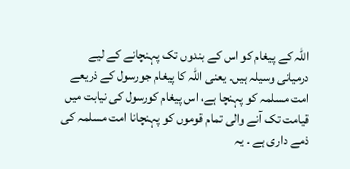اللہ کے پیغام کو اس کے بندوں تک پہنچانے کے لیے درمیانی وسیلہ ہیں۔ یعنی اللہ کا پیغام جورسول کے ذریعے امت مسلمہ کو پہنچا ہے، اس پیغام کورسول کی نیابت میں قیامت تک آنے والی تمام قوموں کو پہنچانا امت مسلمہ کی ذمے داری ہے ۔ یہ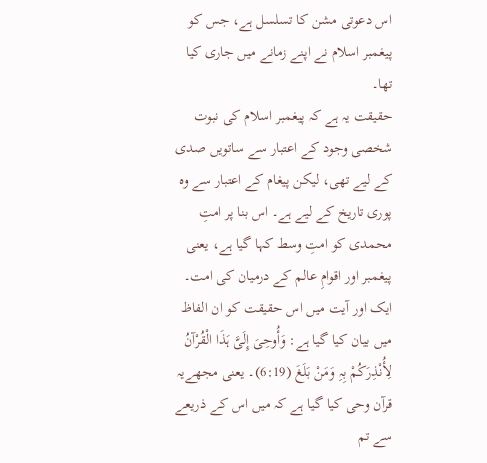اس دعوتی مشن کا تسلسل ہے، جس کو پیغمبر اسلام نے اپنے زمانے میں جاری کیا تھا۔
حقیقت یہ ہے کہ پیغمبر اسلام کی نبوت شخصی وجود کے اعتبار سے ساتویں صدی کے لیے تھی، لیکن پیغام کے اعتبار سے وہ پوری تاریخ کے لیے ہے۔ اس بنا پر امتِ محمدی کو امتِ وسط کہا گیا ہے، یعنی پیغمبر اور اقوامِ عالم کے درمیان کی امت۔ ایک اور آیت میں اس حقیقت کو ان الفاظ میں بیان کیا گیا ہے: وَأُوحِیَ إِلَیَّ ہَذَا الْقُرْآنُ لِأُنْذِرَکُمْ بِہِ وَمَنْ بَلَغَ (6:19)۔ یعنی مجھےیہ قرآن وحی کیا گیا ہے کہ میں اس کے ذریعے سے تم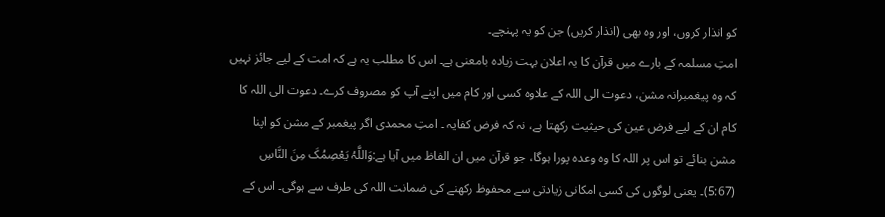کو انذار کروں، اور وہ بھی (انذار کریں) جن کو یہ پہنچے۔
امتِ مسلمہ کے بارے میں قرآن کا یہ اعلان بہت زیادہ بامعنی ہے۔ اس کا مطلب یہ ہے کہ امت کے لیے جائز نہیں کہ وہ پیغمبرانہ مشن، دعوت الی اللہ کے علاوہ کسی اور کام میں اپنے آپ کو مصروف کرے۔ دعوت الی اللہ کا کام ان کے لیے فرض عین کی حیثیت رکھتا ہے، نہ کہ فرض کفایہ ۔ امتِ محمدی اگر پیغمبر کے مشن کو اپنا مشن بنائے تو اس پر اللہ کا وہ وعدہ پورا ہوگا، جو قرآن میں ان الفاظ میں آیا ہے:وَاللَّہُ یَعْصِمُکَ مِنَ النَّاسِ (5:67)۔ یعنی لوگوں کی کسی امکانی زیادتی سے محفوظ رکھنے کی ضمانت اللہ کی طرف سے ہوگی۔ اس کے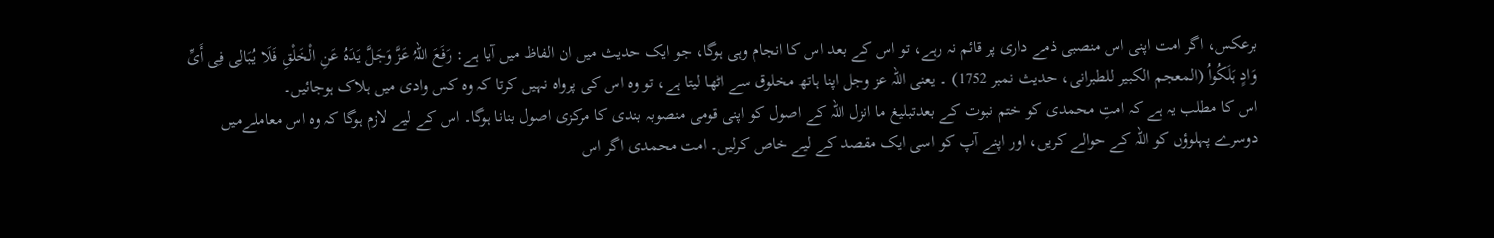برعکس، اگر امت اپنی اس منصبی ذمے داری پر قائم نہ رہے، تو اس کے بعد اس کا انجام وہی ہوگا، جو ایک حدیث میں ان الفاظ میں آیا ہے: رَفَعَ اللہُ عَزَّ وَجَلَّ یَدَہُ عَنِ الْخَلْقِ فَلَا یُبَالِی فِی أَیِّ وَادٍ ہَلَکُواُ (المعجم الکبیر للطبرانی، حدیث نمبر 1752) ۔ یعنی اللہ عز وجل اپنا ہاتھ مخلوق سے اٹھا لیتا ہے، تو وہ اس کی پرواہ نہیں کرتا کہ وہ کس وادی میں ہلاک ہوجائیں۔
اس کا مطلب یہ ہے کہ امتِ محمدی کو ختم نبوت کے بعدتبلیغ ما انزل اللہ کے اصول کو اپنی قومی منصوبہ بندی کا مرکزی اصول بنانا ہوگا۔ اس کے لیے لازم ہوگا کہ وہ اس معاملےمیں دوسرے پہلوؤں کو اللہ کے حوالے کریں، اور اپنے آپ کو اسی ایک مقصد کے لیے خاص کرلیں۔ امت محمدی اگر اس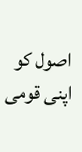اصول کو اپنی قومی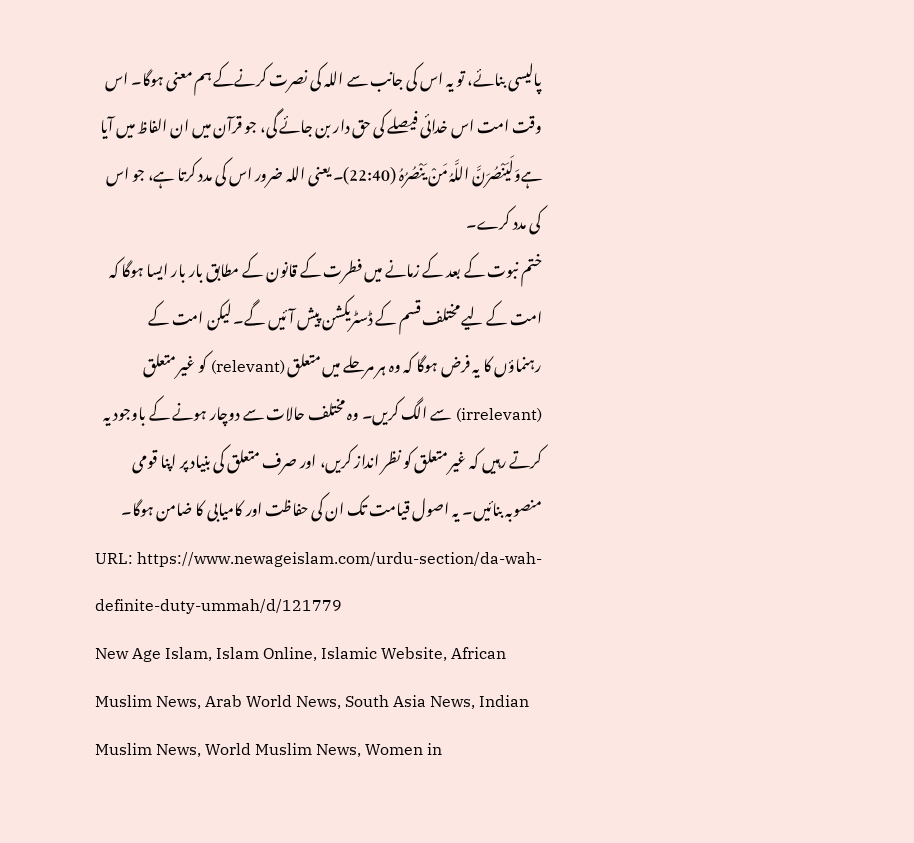پالیسی بنائے، تو یہ اس کی جانب سے اللہ کی نصرت کرنےکے ہم معنی ہوگا۔ اس وقت امت اس خدائی فیصلے کی حق دار بن جائے گی، جو قرآن میں ان الفاظ میں آیا ہےوَلَیَنْصُرَنَّ اللَّہُ مَنْ یَنْصُرُہُ (22:40)۔ یعنی اللہ ضرور اس کی مدد کرتا ہے، جو اس کی مدد کرے۔
ختم نبوت کے بعد کے زمانے میں فطرت کے قانون کے مطابق بار بار ایسا ہوگا کہ امت کے لیے مختلف قسم کے ڈسٹریکشن پیش آئیں گے۔ لیکن امت کے رہنماؤں کا یہ فرض ہوگا کہ وہ ہر مرحلے میں متعلق (relevant) کو غیر متعلق (irrelevant) سے الگ کریں۔ وہ مختلف حالات سے دوچار ہونے کے باوجود یہ کرتے رہیں کہ غیر متعلق کو نظر انداز کریں، اور صرف متعلق کی بنیاد پر اپنا قومی منصوبہ بنائیں۔ یہ اصول قیامت تک ان کی حفاظت اور کامیابی کا ضامن ہوگا۔
URL: https://www.newageislam.com/urdu-section/da-wah-definite-duty-ummah/d/121779
New Age Islam, Islam Online, Islamic Website, African Muslim News, Arab World News, South Asia News, Indian Muslim News, World Muslim News, Women in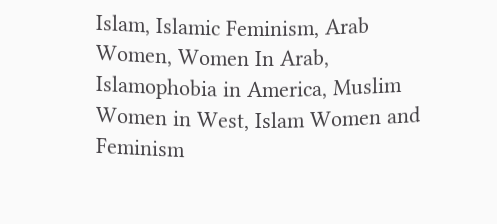Islam, Islamic Feminism, Arab Women, Women In Arab, Islamophobia in America, Muslim Women in West, Islam Women and Feminism